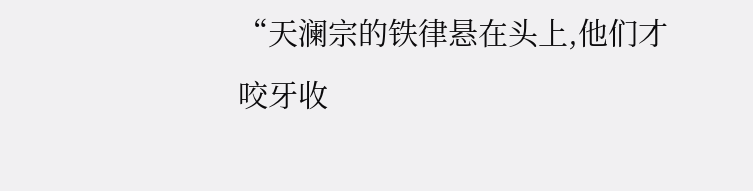“天澜宗的铁律悬在头上,他们才咬牙收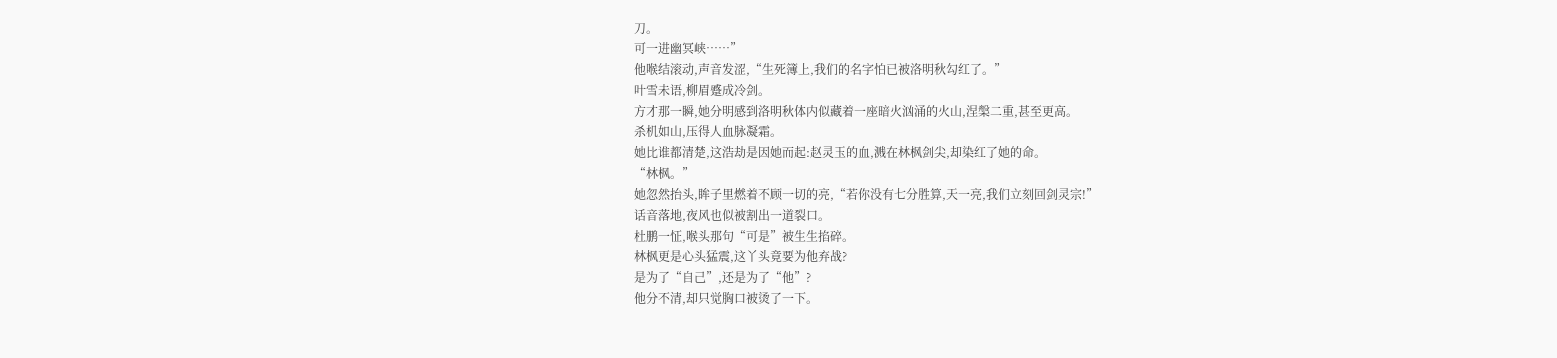刀。
可一进幽冥峡……”
他喉结滚动,声音发涩,“生死簿上,我们的名字怕已被洛明秋勾红了。”
叶雪未语,柳眉蹙成冷剑。
方才那一瞬,她分明感到洛明秋体内似藏着一座暗火汹涌的火山,涅槃二重,甚至更高。
杀机如山,压得人血脉凝霜。
她比谁都清楚,这浩劫是因她而起:赵灵玉的血,溅在林枫剑尖,却染红了她的命。
“林枫。”
她忽然抬头,眸子里燃着不顾一切的亮,“若你没有七分胜算,天一亮,我们立刻回剑灵宗!”
话音落地,夜风也似被割出一道裂口。
杜鹏一怔,喉头那句“可是”被生生掐碎。
林枫更是心头猛震,这丫头竟要为他弃战?
是为了“自己”,还是为了“他”?
他分不清,却只觉胸口被烫了一下。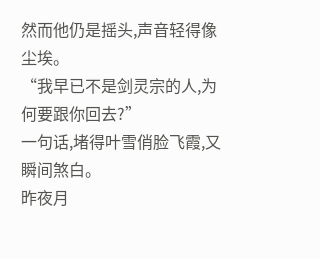然而他仍是摇头,声音轻得像尘埃。
“我早已不是剑灵宗的人,为何要跟你回去?”
一句话,堵得叶雪俏脸飞霞,又瞬间煞白。
昨夜月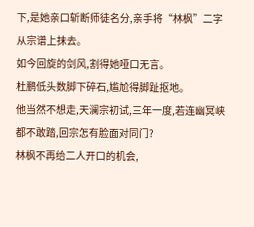下,是她亲口斩断师徒名分,亲手将“林枫”二字从宗谱上抹去。
如今回旋的剑风,割得她哑口无言。
杜鹏低头数脚下碎石,尴尬得脚趾抠地。
他当然不想走,天澜宗初试,三年一度,若连幽冥峡都不敢踏,回宗怎有脸面对同门?
林枫不再给二人开口的机会,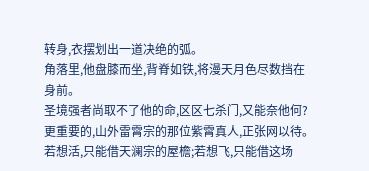转身,衣摆划出一道决绝的弧。
角落里,他盘膝而坐,背脊如铁,将漫天月色尽数挡在身前。
圣境强者尚取不了他的命,区区七杀门,又能奈他何?
更重要的,山外雷霄宗的那位紫霄真人,正张网以待。
若想活,只能借天澜宗的屋檐;若想飞,只能借这场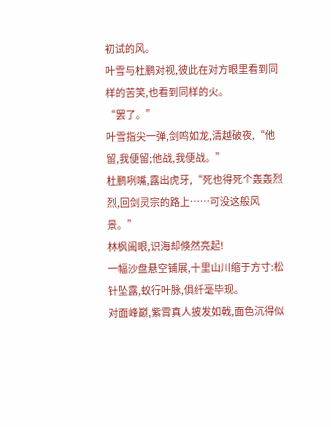初试的风。
叶雪与杜鹏对视,彼此在对方眼里看到同样的苦笑,也看到同样的火。
“罢了。”
叶雪指尖一弹,剑鸣如龙,清越破夜,“他留,我便留;他战,我便战。”
杜鹏咧嘴,露出虎牙,“死也得死个轰轰烈烈,回剑灵宗的路上……可没这般风景。”
林枫阖眼,识海却倏然亮起!
一幅沙盘悬空铺展,十里山川缩于方寸:松针坠露,蚁行叶脉,俱纤毫毕现。
对面峰巅,紫霄真人披发如戟,面色沉得似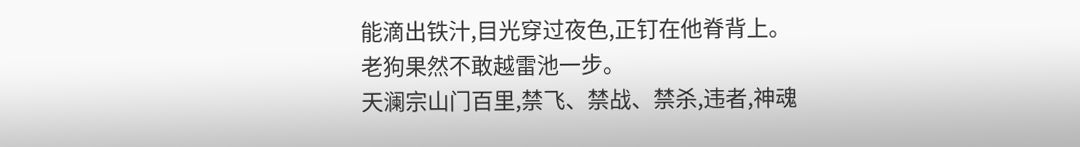能滴出铁汁,目光穿过夜色,正钉在他脊背上。
老狗果然不敢越雷池一步。
天澜宗山门百里,禁飞、禁战、禁杀,违者,神魂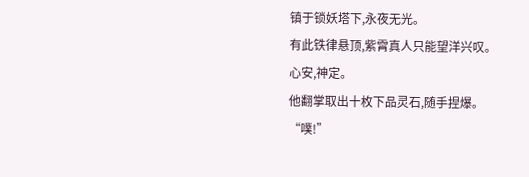镇于锁妖塔下,永夜无光。
有此铁律悬顶,紫霄真人只能望洋兴叹。
心安,神定。
他翻掌取出十枚下品灵石,随手捏爆。
“噗!”